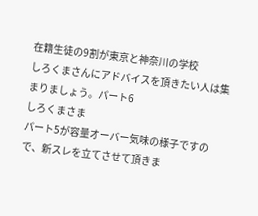在籍生徒の9割が東京と神奈川の学校
しろくまさんにアドバイスを頂きたい人は集まりましょう。パート6
しろくまさま
パート5が容量オーバー気味の様子ですので、新スレを立てさせて頂きま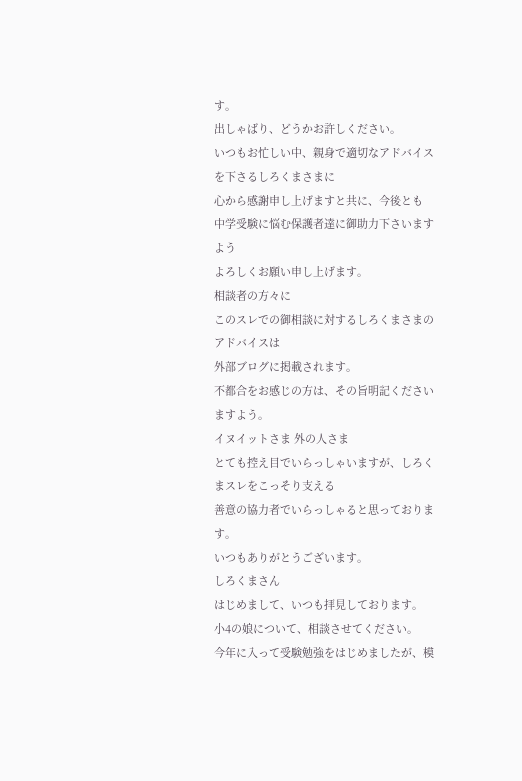す。
出しゃばり、どうかお許しください。
いつもお忙しい中、親身で適切なアドバイスを下さるしろくまさまに
心から感謝申し上げますと共に、今後とも
中学受験に悩む保護者達に御助力下さいますよう
よろしくお願い申し上げます。
相談者の方々に
このスレでの御相談に対するしろくまさまのアドバイスは
外部ブログに掲載されます。
不都合をお感じの方は、その旨明記くださいますよう。
イヌイットさま 外の人さま
とても控え目でいらっしゃいますが、しろくまスレをこっそり支える
善意の協力者でいらっしゃると思っております。
いつもありがとうございます。
しろくまさん
はじめまして、いつも拝見しております。
小4の娘について、相談させてください。
今年に入って受験勉強をはじめましたが、模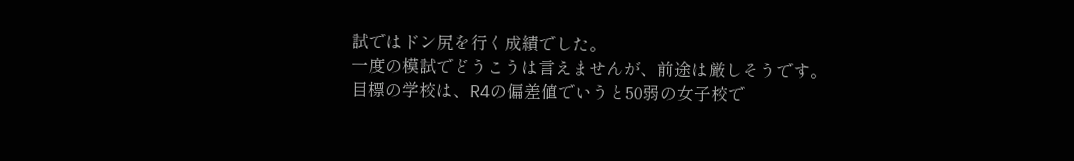試ではドン尻を行く成績でした。
一度の模試でどうこうは言えませんが、前途は厳しそうです。
目標の学校は、R4の偏差値でいうと50弱の女子校で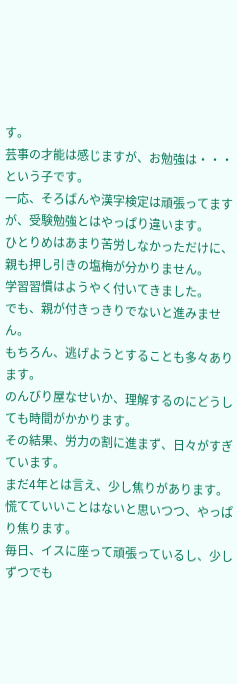す。
芸事の才能は感じますが、お勉強は・・・という子です。
一応、そろばんや漢字検定は頑張ってますが、受験勉強とはやっぱり違います。
ひとりめはあまり苦労しなかっただけに、親も押し引きの塩梅が分かりません。
学習習慣はようやく付いてきました。
でも、親が付きっきりでないと進みません。
もちろん、逃げようとすることも多々あります。
のんびり屋なせいか、理解するのにどうしても時間がかかります。
その結果、労力の割に進まず、日々がすぎています。
まだ4年とは言え、少し焦りがあります。
慌てていいことはないと思いつつ、やっぱり焦ります。
毎日、イスに座って頑張っているし、少しずつでも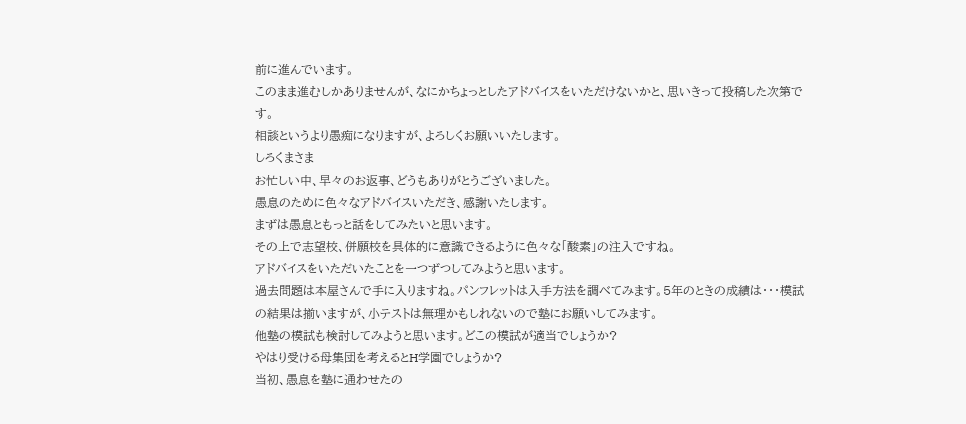前に進んでいます。
このまま進むしかありませんが、なにかちょっとしたアドバイスをいただけないかと、思いきって投稿した次第です。
相談というより愚痴になりますが、よろしくお願いいたします。
しろくまさま
お忙しい中、早々のお返事、どうもありがとうございました。
愚息のために色々なアドバイスいただき、感謝いたします。
まずは愚息ともっと話をしてみたいと思います。
その上で志望校、併願校を具体的に意識できるように色々な「酸素」の注入ですね。
アドバイスをいただいたことを一つずつしてみようと思います。
過去問題は本屋さんで手に入りますね。パンフレットは入手方法を調べてみます。5年のときの成績は・・・模試の結果は揃いますが、小テストは無理かもしれないので塾にお願いしてみます。
他塾の模試も検討してみようと思います。どこの模試が適当でしょうか?
やはり受ける母集団を考えるとH学園でしょうか?
当初、愚息を塾に通わせたの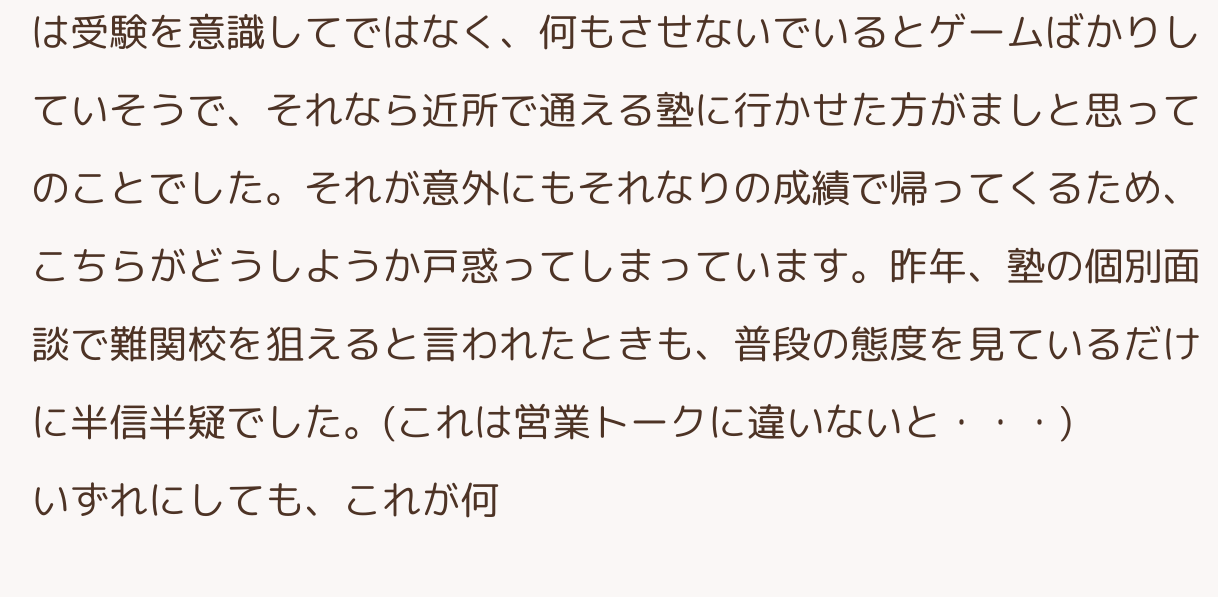は受験を意識してではなく、何もさせないでいるとゲームばかりしていそうで、それなら近所で通える塾に行かせた方がましと思ってのことでした。それが意外にもそれなりの成績で帰ってくるため、こちらがどうしようか戸惑ってしまっています。昨年、塾の個別面談で難関校を狙えると言われたときも、普段の態度を見ているだけに半信半疑でした。(これは営業トークに違いないと・・・)
いずれにしても、これが何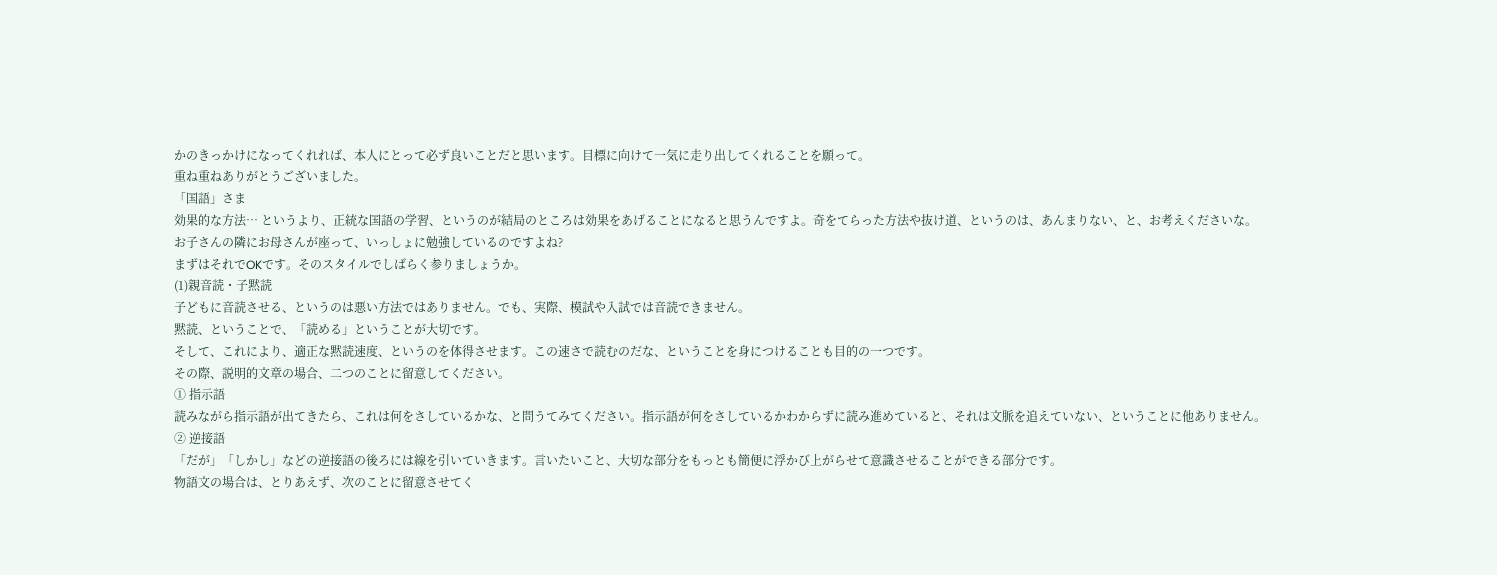かのきっかけになってくれれば、本人にとって必ず良いことだと思います。目標に向けて一気に走り出してくれることを願って。
重ね重ねありがとうございました。
「国語」さま
効果的な方法… というより、正統な国語の学習、というのが結局のところは効果をあげることになると思うんですよ。奇をてらった方法や抜け道、というのは、あんまりない、と、お考えくださいな。
お子さんの隣にお母さんが座って、いっしょに勉強しているのですよね?
まずはそれでOKです。そのスタイルでしばらく参りましょうか。
(1)親音読・子黙読
子どもに音読させる、というのは悪い方法ではありません。でも、実際、模試や入試では音読できません。
黙読、ということで、「読める」ということが大切です。
そして、これにより、適正な黙読速度、というのを体得させます。この速さで読むのだな、ということを身につけることも目的の一つです。
その際、説明的文章の場合、二つのことに留意してください。
① 指示語
読みながら指示語が出てきたら、これは何をさしているかな、と問うてみてください。指示語が何をさしているかわからずに読み進めていると、それは文脈を追えていない、ということに他ありません。
② 逆接語
「だが」「しかし」などの逆接語の後ろには線を引いていきます。言いたいこと、大切な部分をもっとも簡便に浮かび上がらせて意識させることができる部分です。
物語文の場合は、とりあえず、次のことに留意させてく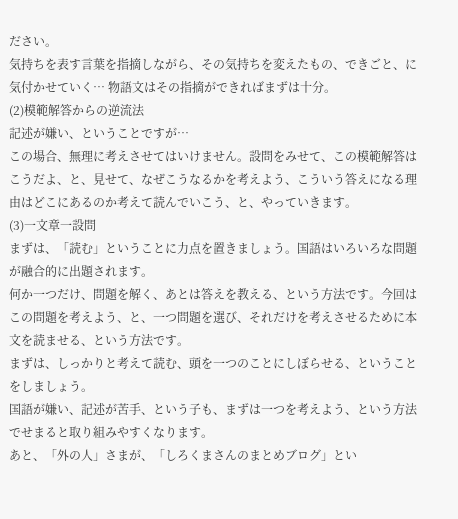ださい。
気持ちを表す言葉を指摘しながら、その気持ちを変えたもの、できごと、に気付かせていく… 物語文はその指摘ができればまずは十分。
(2)模範解答からの逆流法
記述が嫌い、ということですが…
この場合、無理に考えさせてはいけません。設問をみせて、この模範解答はこうだよ、と、見せて、なぜこうなるかを考えよう、こういう答えになる理由はどこにあるのか考えて読んでいこう、と、やっていきます。
(3)一文章一設問
まずは、「読む」ということに力点を置きましょう。国語はいろいろな問題が融合的に出題されます。
何か一つだけ、問題を解く、あとは答えを教える、という方法です。今回はこの問題を考えよう、と、一つ問題を選び、それだけを考えさせるために本文を読ませる、という方法です。
まずは、しっかりと考えて読む、頭を一つのことにしぼらせる、ということをしましょう。
国語が嫌い、記述が苦手、という子も、まずは一つを考えよう、という方法でせまると取り組みやすくなります。
あと、「外の人」さまが、「しろくまさんのまとめブログ」とい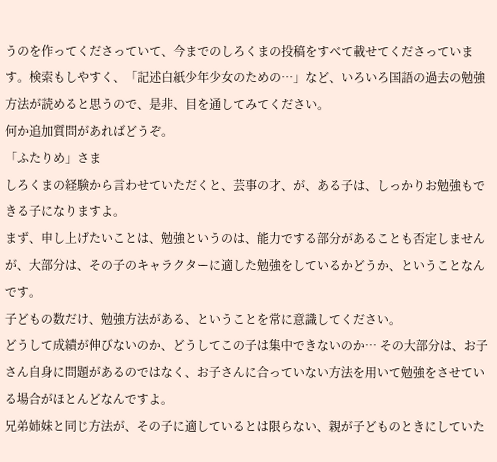うのを作ってくださっていて、今までのしろくまの投稿をすべて載せてくださっています。検索もしやすく、「記述白紙少年少女のための…」など、いろいろ国語の過去の勉強方法が読めると思うので、是非、目を通してみてください。
何か追加質問があればどうぞ。
「ふたりめ」さま
しろくまの経験から言わせていただくと、芸事の才、が、ある子は、しっかりお勉強もできる子になりますよ。
まず、申し上げたいことは、勉強というのは、能力でする部分があることも否定しませんが、大部分は、その子のキャラクターに適した勉強をしているかどうか、ということなんです。
子どもの数だけ、勉強方法がある、ということを常に意識してください。
どうして成績が伸びないのか、どうしてこの子は集中できないのか… その大部分は、お子さん自身に問題があるのではなく、お子さんに合っていない方法を用いて勉強をさせている場合がほとんどなんですよ。
兄弟姉妹と同じ方法が、その子に適しているとは限らない、親が子どものときにしていた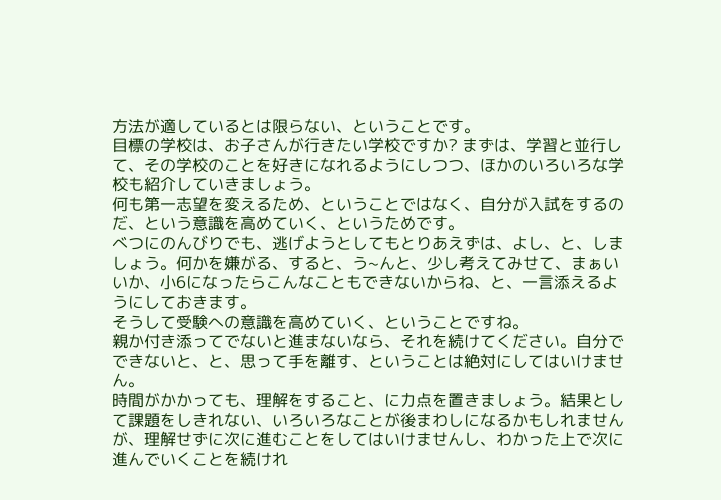方法が適しているとは限らない、ということです。
目標の学校は、お子さんが行きたい学校ですか? まずは、学習と並行して、その学校のことを好きになれるようにしつつ、ほかのいろいろな学校も紹介していきましょう。
何も第一志望を変えるため、ということではなく、自分が入試をするのだ、という意識を高めていく、というためです。
べつにのんびりでも、逃げようとしてもとりあえずは、よし、と、しましょう。何かを嫌がる、すると、う~んと、少し考えてみせて、まぁいいか、小6になったらこんなこともできないからね、と、一言添えるようにしておきます。
そうして受験への意識を高めていく、ということですね。
親か付き添ってでないと進まないなら、それを続けてください。自分でできないと、と、思って手を離す、ということは絶対にしてはいけません。
時間がかかっても、理解をすること、に力点を置きましょう。結果として課題をしきれない、いろいろなことが後まわしになるかもしれませんが、理解せずに次に進むことをしてはいけませんし、わかった上で次に進んでいくことを続けれ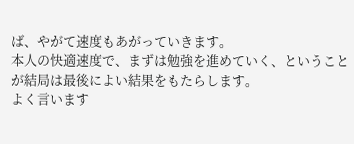ば、やがて速度もあがっていきます。
本人の快適速度で、まずは勉強を進めていく、ということが結局は最後によい結果をもたらします。
よく言います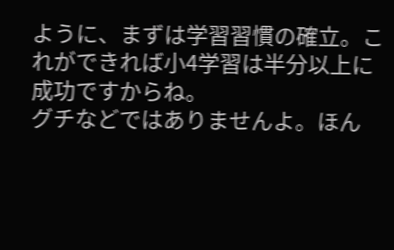ように、まずは学習習慣の確立。これができれば小4学習は半分以上に成功ですからね。
グチなどではありませんよ。ほん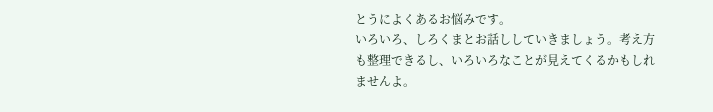とうによくあるお悩みです。
いろいろ、しろくまとお話ししていきましょう。考え方も整理できるし、いろいろなことが見えてくるかもしれませんよ。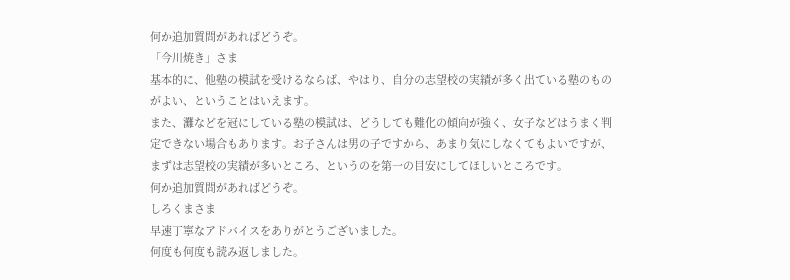何か追加質問があればどうぞ。
「今川焼き」さま
基本的に、他塾の模試を受けるならば、やはり、自分の志望校の実績が多く出ている塾のものがよい、ということはいえます。
また、灘などを冠にしている塾の模試は、どうしても難化の傾向が強く、女子などはうまく判定できない場合もあります。お子さんは男の子ですから、あまり気にしなくてもよいですが、まずは志望校の実績が多いところ、というのを第一の目安にしてほしいところです。
何か追加質問があればどうぞ。
しろくまさま
早速丁寧なアドバイスをありがとうございました。
何度も何度も読み返しました。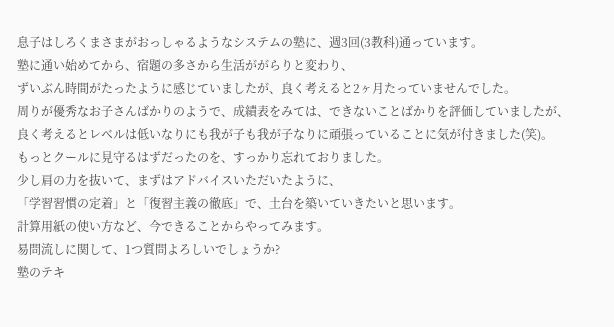息子はしろくまさまがおっしゃるようなシステムの塾に、週3回(3教科)通っています。
塾に通い始めてから、宿題の多さから生活ががらりと変わり、
ずいぶん時間がたったように感じていましたが、良く考えると2ヶ月たっていませんでした。
周りが優秀なお子さんばかりのようで、成績表をみては、できないことばかりを評価していましたが、
良く考えるとレベルは低いなりにも我が子も我が子なりに頑張っていることに気が付きました(笑)。
もっとクールに見守るはずだったのを、すっかり忘れておりました。
少し肩の力を抜いて、まずはアドバイスいただいたように、
「学習習慣の定着」と「復習主義の徹底」で、土台を築いていきたいと思います。
計算用紙の使い方など、今できることからやってみます。
易問流しに関して、1つ質問よろしいでしょうか?
塾のテキ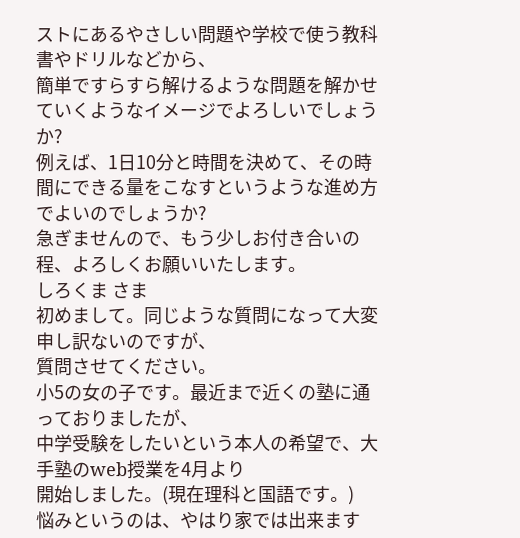ストにあるやさしい問題や学校で使う教科書やドリルなどから、
簡単ですらすら解けるような問題を解かせていくようなイメージでよろしいでしょうか?
例えば、1日10分と時間を決めて、その時間にできる量をこなすというような進め方でよいのでしょうか?
急ぎませんので、もう少しお付き合いの程、よろしくお願いいたします。
しろくま さま
初めまして。同じような質問になって大変申し訳ないのですが、
質問させてください。
小5の女の子です。最近まで近くの塾に通っておりましたが、
中学受験をしたいという本人の希望で、大手塾のweb授業を4月より
開始しました。(現在理科と国語です。)
悩みというのは、やはり家では出来ます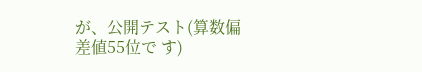が、公開テスト(算数偏差値55位で す)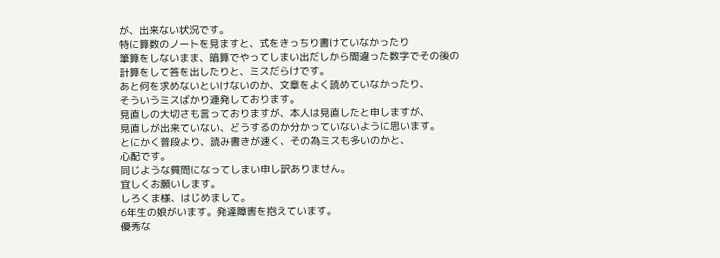が、出来ない状況です。
特に算数のノートを見ますと、式をきっちり書けていなかったり
筆算をしないまま、暗算でやってしまい出だしから間違った数字でその後の
計算をして答を出したりと、ミスだらけです。
あと何を求めないといけないのか、文章をよく読めていなかったり、
そういうミスばかり連発しております。
見直しの大切さも言っておりますが、本人は見直したと申しますが、
見直しが出来ていない、どうするのか分かっていないように思います。
とにかく普段より、読み書きが速く、その為ミスも多いのかと、
心配です。
同じような質問になってしまい申し訳ありません。
宜しくお願いします。
しろくま様、はじめまして。
6年生の娘がいます。発達障害を抱えています。
優秀な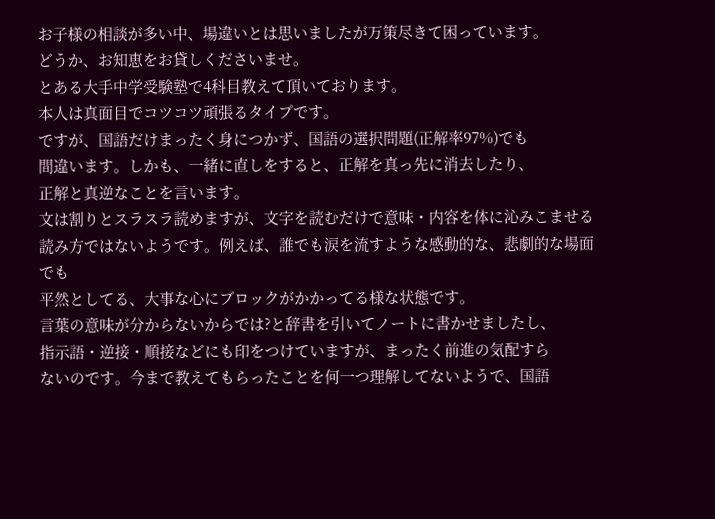お子様の相談が多い中、場違いとは思いましたが万策尽きて困っています。
どうか、お知恵をお貸しくださいませ。
とある大手中学受験塾で4科目教えて頂いております。
本人は真面目でコツコツ頑張るタイプです。
ですが、国語だけまったく身につかず、国語の選択問題(正解率97%)でも
間違います。しかも、一緒に直しをすると、正解を真っ先に消去したり、
正解と真逆なことを言います。
文は割りとスラスラ読めますが、文字を読むだけで意味・内容を体に沁みこませる
読み方ではないようです。例えば、誰でも涙を流すような感動的な、悲劇的な場面でも
平然としてる、大事な心にブロックがかかってる様な状態です。
言葉の意味が分からないからでは?と辞書を引いてノートに書かせましたし、
指示語・逆接・順接などにも印をつけていますが、まったく前進の気配すら
ないのです。今まで教えてもらったことを何一つ理解してないようで、国語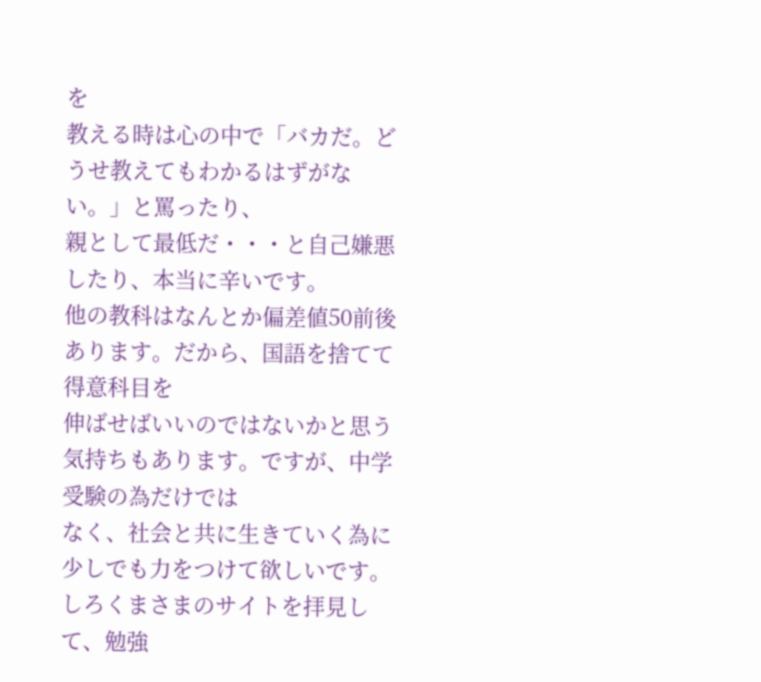を
教える時は心の中で「バカだ。どうせ教えてもわかるはずがない。」と罵ったり、
親として最低だ・・・と自己嫌悪したり、本当に辛いです。
他の教科はなんとか偏差値50前後あります。だから、国語を捨てて得意科目を
伸ばせばいいのではないかと思う気持ちもあります。ですが、中学受験の為だけでは
なく、社会と共に生きていく為に少しでも力をつけて欲しいです。
しろくまさまのサイトを拝見して、勉強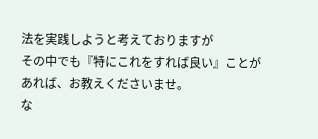法を実践しようと考えておりますが
その中でも『特にこれをすれば良い』ことがあれば、お教えくださいませ。
な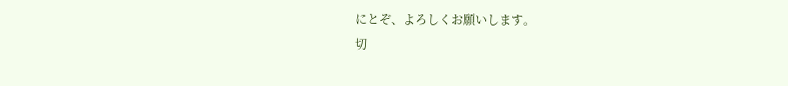にとぞ、よろしくお願いします。
切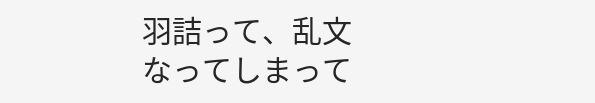羽詰って、乱文なってしまって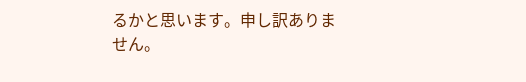るかと思います。申し訳ありません。